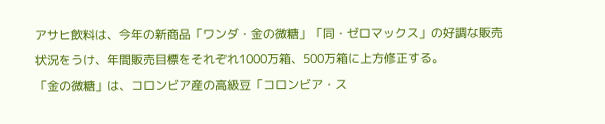アサヒ飲料は、今年の新商品「ワンダ・金の微糖」「同・ゼロマックス」の好調な販売状況をうけ、年間販売目標をそれぞれ1000万箱、500万箱に上方修正する。
「金の微糖」は、コロンビア産の高級豆「コロンビア・ス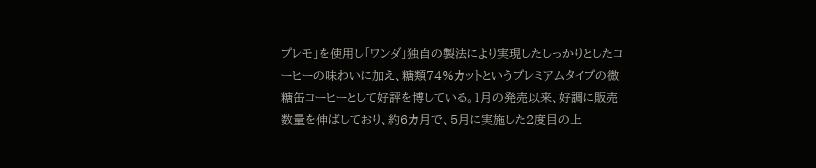プレモ」を使用し「ワンダ」独自の製法により実現したしっかりとしたコーヒーの味わいに加え、糖類74%カットというプレミアムタイプの微糖缶コーヒーとして好評を博している。1月の発売以来、好調に販売数量を伸ばしており、約6カ月で、5月に実施した2度目の上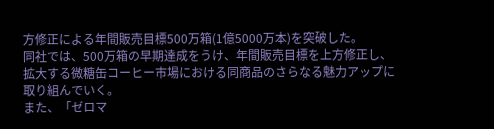方修正による年間販売目標500万箱(1億5000万本)を突破した。
同社では、500万箱の早期達成をうけ、年間販売目標を上方修正し、拡大する微糖缶コーヒー市場における同商品のさらなる魅力アップに取り組んでいく。
また、「ゼロマ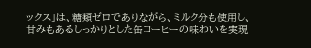ックス」は、糖類ゼロでありながら、ミルク分も使用し、甘みもあるしっかりとした缶コーヒーの味わいを実現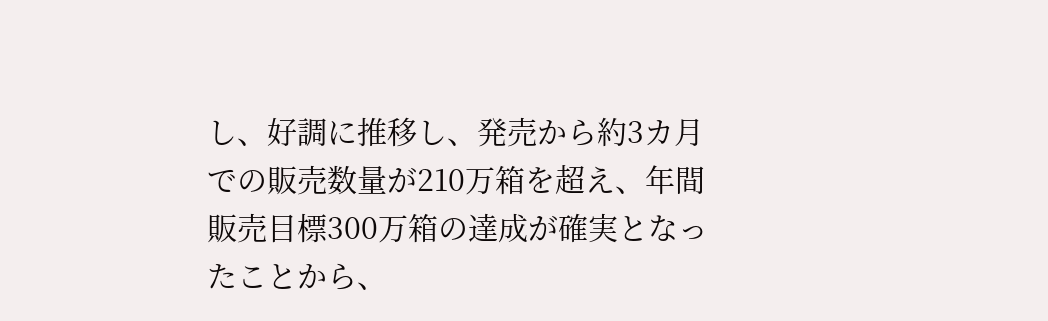し、好調に推移し、発売から約3カ月での販売数量が210万箱を超え、年間販売目標300万箱の達成が確実となったことから、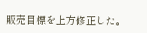販売目標を上方修正した。